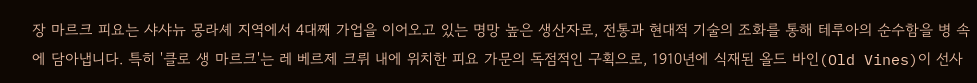장 마르크 피요는 샤샤뉴 몽라셰 지역에서 4대째 가업을 이어오고 있는 명망 높은 생산자로, 전통과 현대적 기술의 조화를 통해 테루아의 순수함을 병 속에 담아냅니다. 특히 '클로 생 마르크'는 레 베르제 크뤼 내에 위치한 피요 가문의 독점적인 구획으로, 1910년에 식재된 올드 바인(Old Vines)이 선사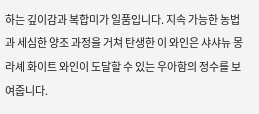하는 깊이감과 복합미가 일품입니다. 지속 가능한 농법과 세심한 양조 과정을 거쳐 탄생한 이 와인은 샤샤뉴 몽라셰 화이트 와인이 도달할 수 있는 우아함의 정수를 보여줍니다.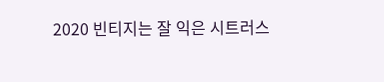2020 빈티지는 잘 익은 시트러스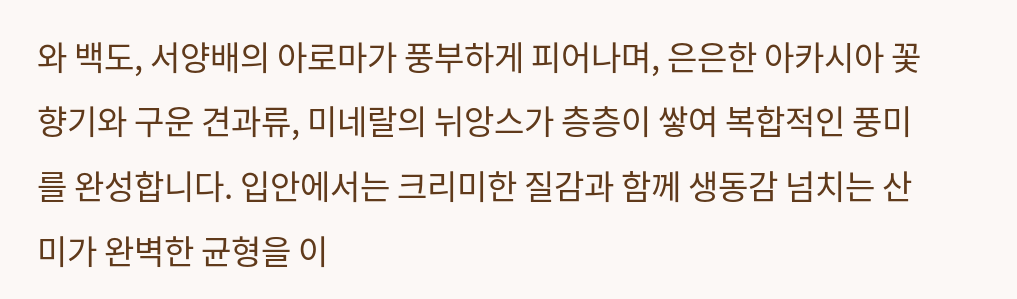와 백도, 서양배의 아로마가 풍부하게 피어나며, 은은한 아카시아 꽃향기와 구운 견과류, 미네랄의 뉘앙스가 층층이 쌓여 복합적인 풍미를 완성합니다. 입안에서는 크리미한 질감과 함께 생동감 넘치는 산미가 완벽한 균형을 이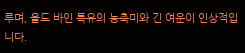루며, 올드 바인 특유의 농축미와 긴 여운이 인상적입니다.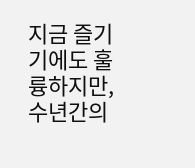지금 즐기기에도 훌륭하지만, 수년간의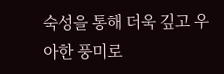숙성을 통해 더욱 깊고 우아한 풍미로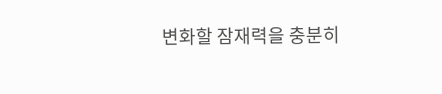변화할 잠재력을 충분히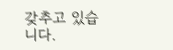갖추고 있습니다.